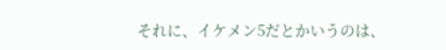それに、イケメン5だとかいうのは、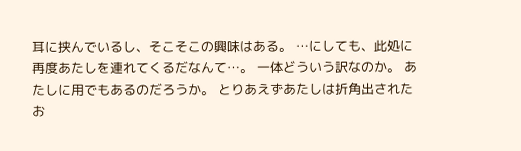耳に挟んでいるし、そこそこの興味はある。 …にしても、此処に再度あたしを連れてくるだなんて…。 一体どういう訳なのか。 あたしに用でもあるのだろうか。 とりあえずあたしは折角出されたお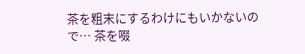茶を粗末にするわけにもいかないので… 茶を啜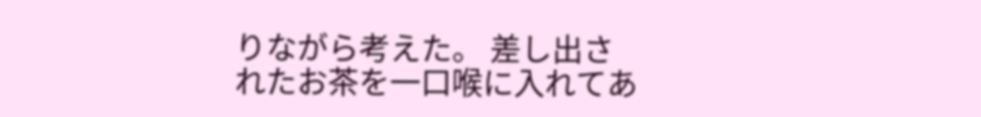りながら考えた。 差し出されたお茶を一口喉に入れてあ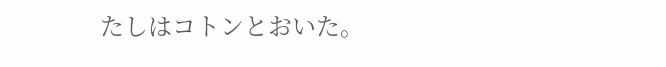たしはコトンとおいた。